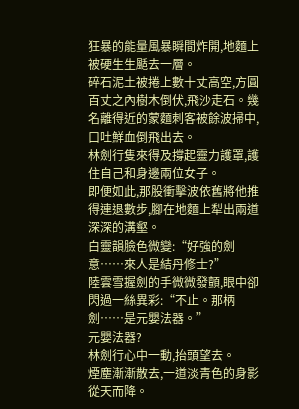狂暴的能量風暴瞬間炸開,地麵上被硬生生颳去一層。
碎石泥土被捲上數十丈高空,方圓百丈之內樹木倒伏,飛沙走石。幾名離得近的蒙麵刺客被餘波掃中,口吐鮮血倒飛出去。
林劍行隻來得及撐起靈力護罩,護住自己和身邊兩位女子。
即便如此,那股衝擊波依舊將他推得連退數步,腳在地麵上犁出兩道深深的溝壑。
白靈韻臉色微變:“好強的劍意……來人是結丹修士?”
陸雲雪握劍的手微微發顫,眼中卻閃過一絲異彩:“不止。那柄劍……是元嬰法器。”
元嬰法器?
林劍行心中一動,抬頭望去。
煙塵漸漸散去,一道淡青色的身影從天而降。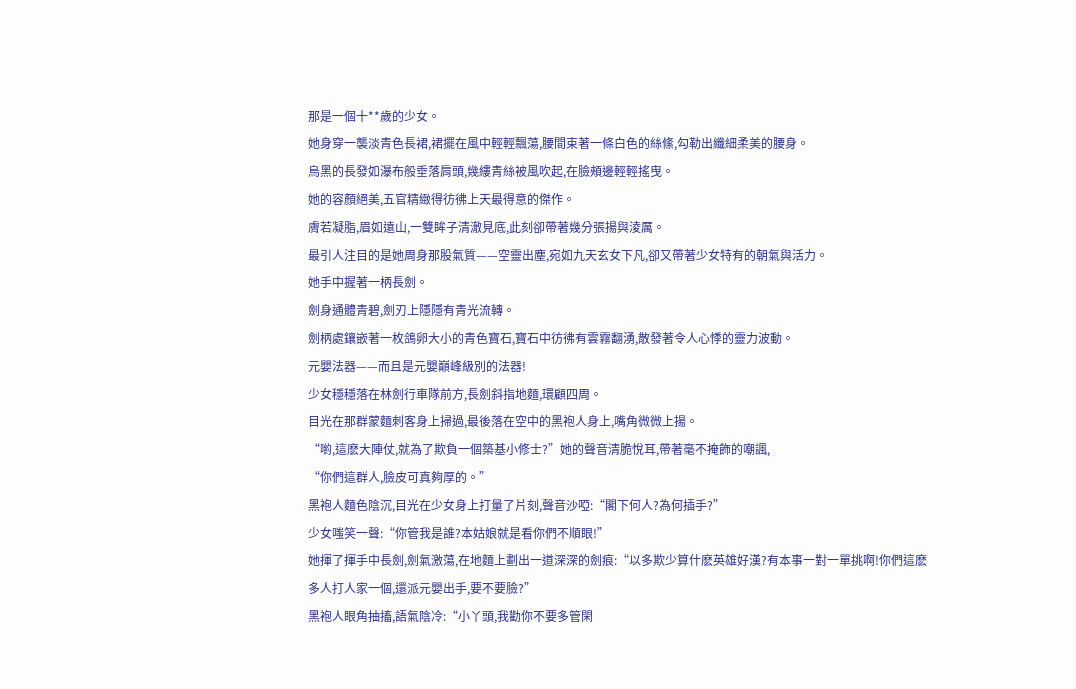那是一個十**歲的少女。
她身穿一襲淡青色長裙,裙擺在風中輕輕飄蕩,腰間束著一條白色的絲絛,勾勒出纖細柔美的腰身。
烏黑的長發如瀑布般垂落肩頭,幾縷青絲被風吹起,在臉頰邊輕輕搖曳。
她的容顏絕美,五官精緻得彷彿上天最得意的傑作。
膚若凝脂,眉如遠山,一雙眸子清澈見底,此刻卻帶著幾分張揚與淩厲。
最引人注目的是她周身那股氣質——空靈出塵,宛如九天玄女下凡,卻又帶著少女特有的朝氣與活力。
她手中握著一柄長劍。
劍身通體青碧,劍刃上隱隱有青光流轉。
劍柄處鑲嵌著一枚鴿卵大小的青色寶石,寶石中彷彿有雲霧翻湧,散發著令人心悸的靈力波動。
元嬰法器——而且是元嬰巔峰級別的法器!
少女穩穩落在林劍行車隊前方,長劍斜指地麵,環顧四周。
目光在那群蒙麵刺客身上掃過,最後落在空中的黑袍人身上,嘴角微微上揚。
“喲,這麽大陣仗,就為了欺負一個築基小修士?”她的聲音清脆悅耳,帶著毫不掩飾的嘲諷,
“你們這群人,臉皮可真夠厚的。”
黑袍人麵色陰沉,目光在少女身上打量了片刻,聲音沙啞:“閣下何人?為何插手?”
少女嗤笑一聲:“你管我是誰?本姑娘就是看你們不順眼!”
她揮了揮手中長劍,劍氣激蕩,在地麵上劃出一道深深的劍痕:“以多欺少算什麽英雄好漢?有本事一對一單挑啊!你們這麽多人打人家一個,還派元嬰出手,要不要臉?”
黑袍人眼角抽搐,語氣陰冷:“小丫頭,我勸你不要多管閑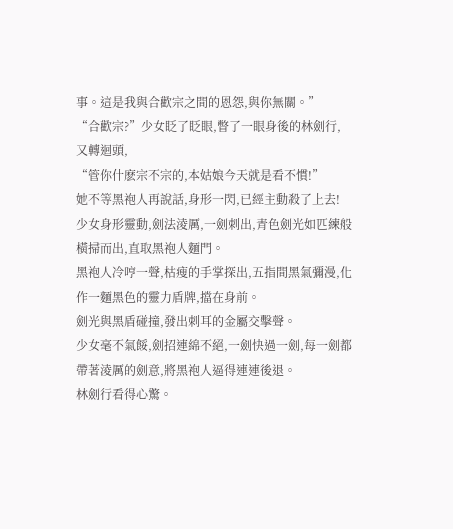事。這是我與合歡宗之間的恩怨,與你無關。”
“合歡宗?”少女眨了眨眼,瞥了一眼身後的林劍行,又轉迴頭,
“管你什麽宗不宗的,本姑娘今天就是看不慣!”
她不等黑袍人再說話,身形一閃,已經主動殺了上去!
少女身形靈動,劍法淩厲,一劍刺出,青色劍光如匹練般橫掃而出,直取黑袍人麵門。
黑袍人冷哼一聲,枯瘦的手掌探出,五指間黑氣彌漫,化作一麵黑色的靈力盾牌,擋在身前。
劍光與黑盾碰撞,發出刺耳的金屬交擊聲。
少女毫不氣餒,劍招連綿不絕,一劍快過一劍,每一劍都帶著淩厲的劍意,將黑袍人逼得連連後退。
林劍行看得心驚。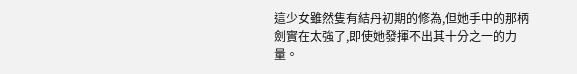這少女雖然隻有結丹初期的修為,但她手中的那柄劍實在太強了,即使她發揮不出其十分之一的力量。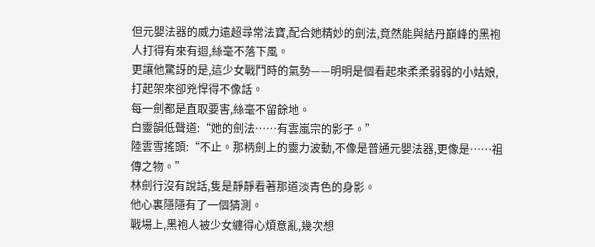但元嬰法器的威力遠超尋常法寶,配合她精妙的劍法,竟然能與結丹巔峰的黑袍人打得有來有迴,絲毫不落下風。
更讓他驚訝的是,這少女戰鬥時的氣勢——明明是個看起來柔柔弱弱的小姑娘,打起架來卻兇悍得不像話。
每一劍都是直取要害,絲毫不留餘地。
白靈韻低聲道:“她的劍法……有雲嵐宗的影子。”
陸雲雪搖頭:“不止。那柄劍上的靈力波動,不像是普通元嬰法器,更像是……祖傳之物。”
林劍行沒有說話,隻是靜靜看著那道淡青色的身影。
他心裏隱隱有了一個猜測。
戰場上,黑袍人被少女纏得心煩意亂,幾次想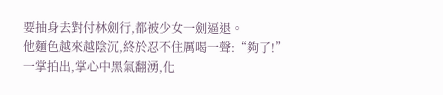要抽身去對付林劍行,都被少女一劍逼退。
他麵色越來越陰沉,終於忍不住厲喝一聲:“夠了!”
一掌拍出,掌心中黑氣翻湧,化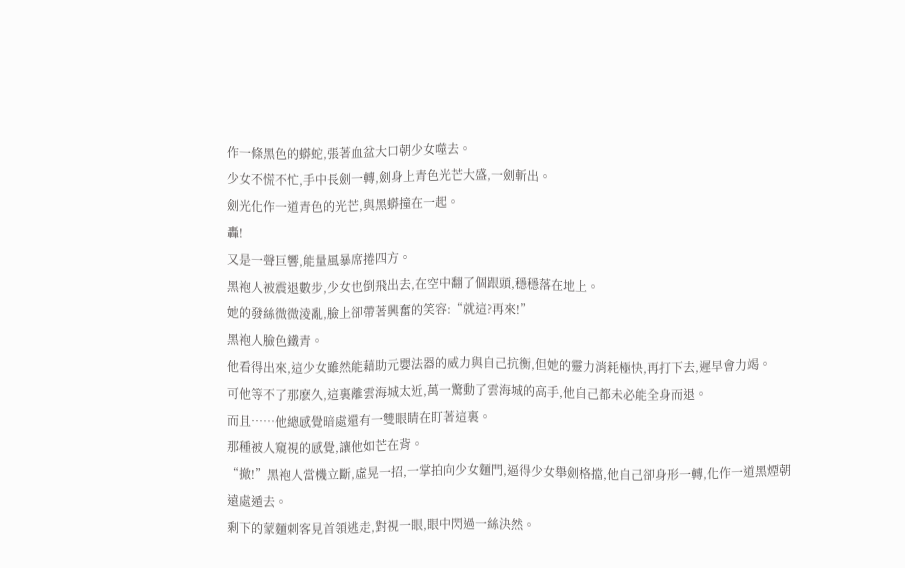作一條黑色的蟒蛇,張著血盆大口朝少女噬去。
少女不慌不忙,手中長劍一轉,劍身上青色光芒大盛,一劍斬出。
劍光化作一道青色的光芒,與黑蟒撞在一起。
轟!
又是一聲巨響,能量風暴席捲四方。
黑袍人被震退數步,少女也倒飛出去,在空中翻了個跟頭,穩穩落在地上。
她的發絲微微淩亂,臉上卻帶著興奮的笑容:“就這?再來!”
黑袍人臉色鐵青。
他看得出來,這少女雖然能藉助元嬰法器的威力與自己抗衡,但她的靈力消耗極快,再打下去,遲早會力竭。
可他等不了那麽久,這裏離雲海城太近,萬一驚動了雲海城的高手,他自己都未必能全身而退。
而且……他總感覺暗處還有一雙眼睛在盯著這裏。
那種被人窺視的感覺,讓他如芒在背。
“撤!”黑袍人當機立斷,虛晃一招,一掌拍向少女麵門,逼得少女舉劍格擋,他自己卻身形一轉,化作一道黑煙朝遠處遁去。
剩下的蒙麵刺客見首領逃走,對視一眼,眼中閃過一絲決然。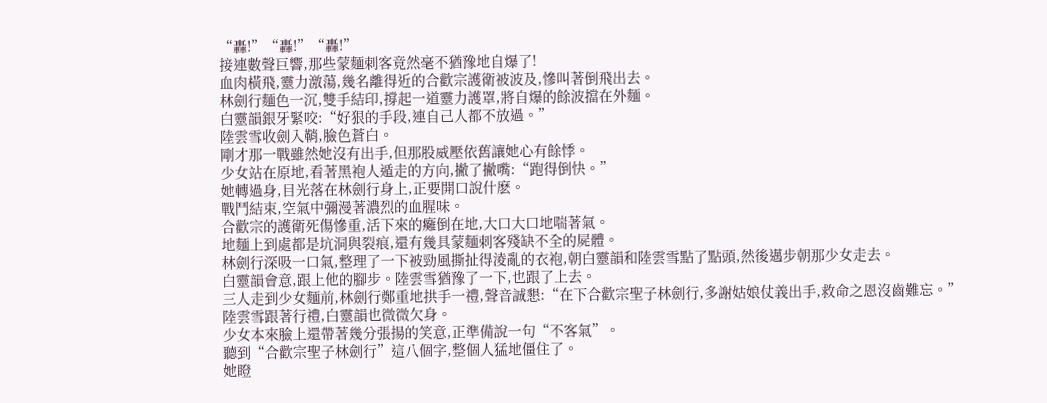“轟!”“轟!”“轟!”
接連數聲巨響,那些蒙麵刺客竟然毫不猶豫地自爆了!
血肉橫飛,靈力激蕩,幾名離得近的合歡宗護衛被波及,慘叫著倒飛出去。
林劍行麵色一沉,雙手結印,撐起一道靈力護罩,將自爆的餘波擋在外麵。
白靈韻銀牙緊咬:“好狠的手段,連自己人都不放過。”
陸雲雪收劍入鞘,臉色蒼白。
剛才那一戰雖然她沒有出手,但那股威壓依舊讓她心有餘悸。
少女站在原地,看著黑袍人遁走的方向,撇了撇嘴:“跑得倒快。”
她轉過身,目光落在林劍行身上,正要開口說什麽。
戰鬥結束,空氣中彌漫著濃烈的血腥味。
合歡宗的護衛死傷慘重,活下來的癱倒在地,大口大口地喘著氣。
地麵上到處都是坑洞與裂痕,還有幾具蒙麵刺客殘缺不全的屍體。
林劍行深吸一口氣,整理了一下被勁風撕扯得淩亂的衣袍,朝白靈韻和陸雲雪點了點頭,然後邁步朝那少女走去。
白靈韻會意,跟上他的腳步。陸雲雪猶豫了一下,也跟了上去。
三人走到少女麵前,林劍行鄭重地拱手一禮,聲音誠懇:“在下合歡宗聖子林劍行,多謝姑娘仗義出手,救命之恩沒齒難忘。”
陸雲雪跟著行禮,白靈韻也微微欠身。
少女本來臉上還帶著幾分張揚的笑意,正準備說一句“不客氣”。
聽到“合歡宗聖子林劍行”這八個字,整個人猛地僵住了。
她瞪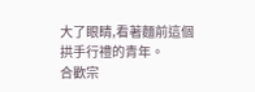大了眼睛,看著麵前這個拱手行禮的青年。
合歡宗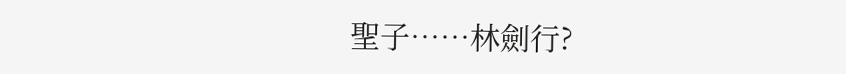聖子……林劍行?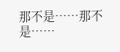那不是……那不是……